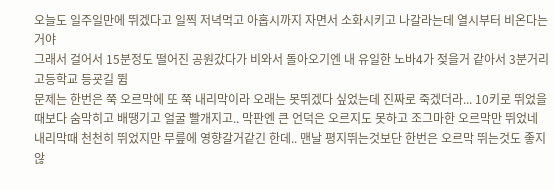오늘도 일주일만에 뛰겠다고 일찍 저녁먹고 아홉시까지 자면서 소화시키고 나갈라는데 열시부터 비온다는거야
그래서 걸어서 15분정도 떨어진 공원갔다가 비와서 돌아오기엔 내 유일한 노바4가 젖을거 같아서 3분거리 고등학교 등굣길 뜀
문제는 한번은 쭉 오르막에 또 쭉 내리막이라 오래는 못뛰겠다 싶었는데 진짜로 죽겠더라... 10키로 뛰었을때보다 숨막히고 배땡기고 얼굴 빨개지고.. 막판엔 큰 언덕은 오르지도 못하고 조그마한 오르막만 뛰었네
내리막때 천천히 뛰었지만 무릎에 영향갈거같긴 한데.. 맨날 평지뛰는것보단 한번은 오르막 뛰는것도 좋지 않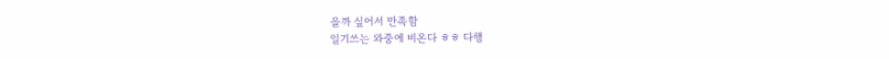을까 싶어서 만족함
일기쓰는 와중에 비온다 ㅎㅎ 다행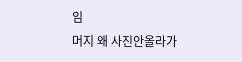임
머지 왜 사진안올라가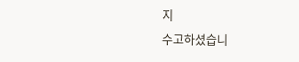지
수고하셨습니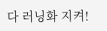다 러닝화 지켜!